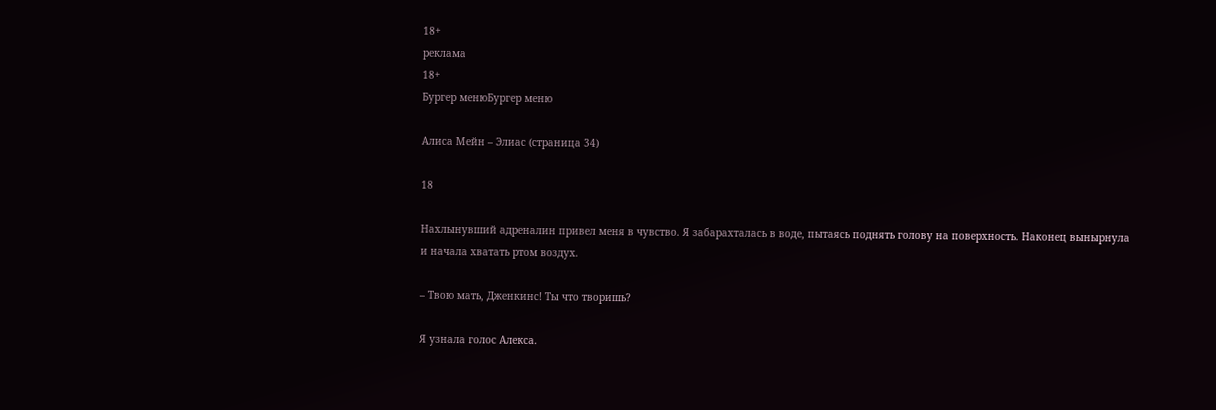18+
реклама
18+
Бургер менюБургер меню

Алиса Мейн – Элиас (страница 34)

18

Нахлынувший адреналин привел меня в чувство. Я забарахталась в воде, пытаясь поднять голову на поверхность. Наконец вынырнула и начала хватать ртом воздух.

– Твою мать, Дженкинс! Ты что творишь?

Я узнала голос Алекса.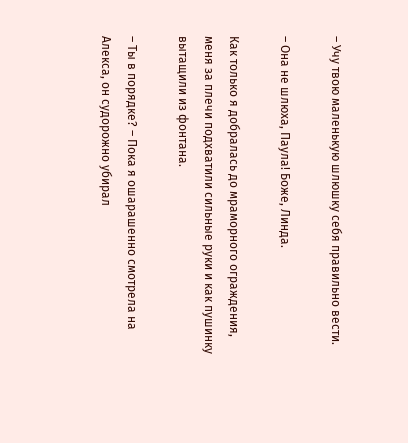– Учу твою маленькую шлюшку себя правильно вести.

– Она не шлюха, Паула! Боже, Линда.

Как только я добралась до мраморного ограждения, меня за плечи подхватили сильные руки и как пушинку вытащили из фонтана.

– Ты в порядке? – Пока я ошарашенно смотрела на Алекса, он судорожно убирал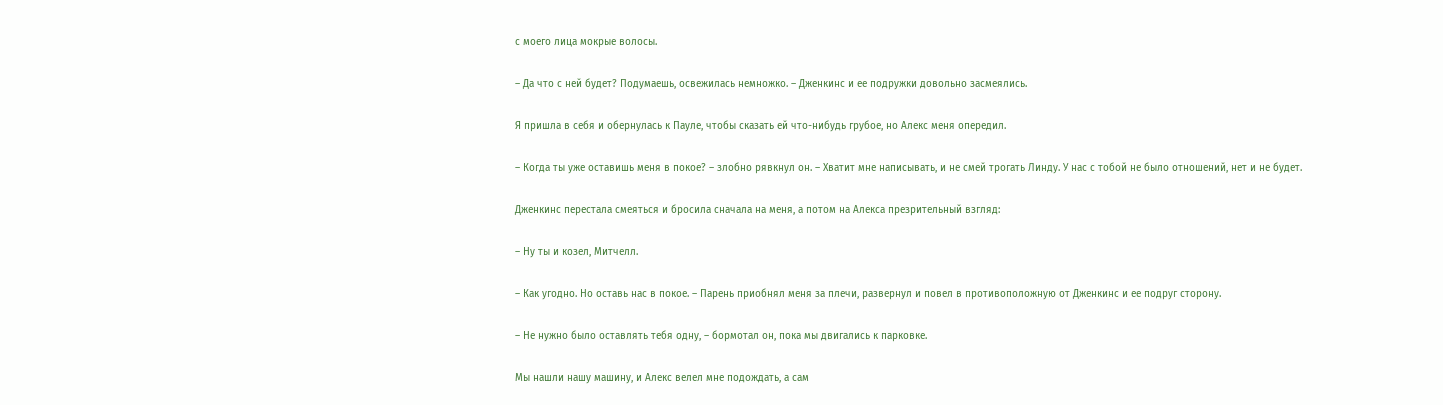с моего лица мокрые волосы.

– Да что с ней будет? Подумаешь, освежилась немножко. – Дженкинс и ее подружки довольно засмеялись.

Я пришла в себя и обернулась к Пауле, чтобы сказать ей что-нибудь грубое, но Алекс меня опередил.

– Когда ты уже оставишь меня в покое? – злобно рявкнул он. – Хватит мне написывать, и не смей трогать Линду. У нас с тобой не было отношений, нет и не будет.

Дженкинс перестала смеяться и бросила сначала на меня, а потом на Алекса презрительный взгляд:

– Ну ты и козел, Митчелл.

– Как угодно. Но оставь нас в покое. – Парень приобнял меня за плечи, развернул и повел в противоположную от Дженкинс и ее подруг сторону.

– Не нужно было оставлять тебя одну, – бормотал он, пока мы двигались к парковке.

Мы нашли нашу машину, и Алекс велел мне подождать, а сам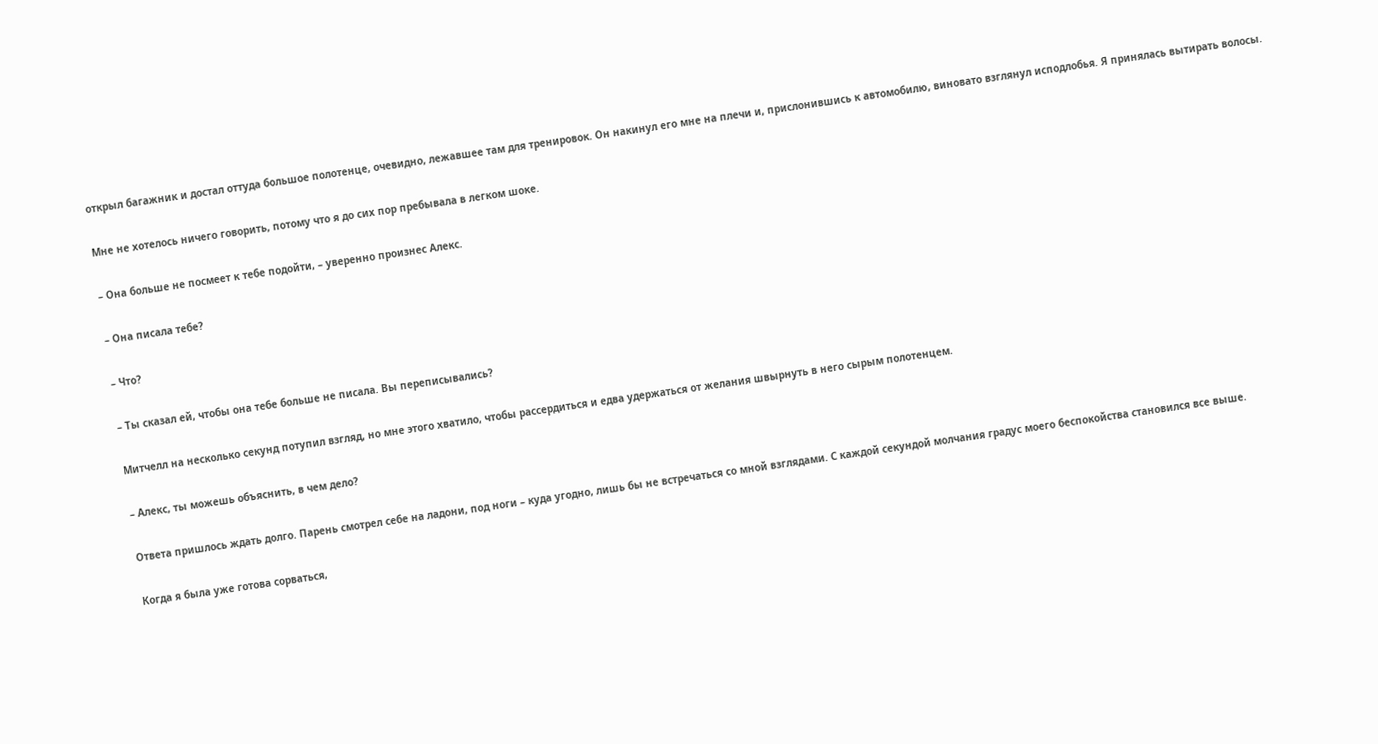открыл багажник и достал оттуда большое полотенце, очевидно, лежавшее там для тренировок. Он накинул его мне на плечи и, прислонившись к автомобилю, виновато взглянул исподлобья. Я принялась вытирать волосы.

Мне не хотелось ничего говорить, потому что я до сих пор пребывала в легком шоке.

– Она больше не посмеет к тебе подойти, – уверенно произнес Алекс.

– Она писала тебе?

– Что?

– Ты сказал ей, чтобы она тебе больше не писала. Вы переписывались?

Митчелл на несколько секунд потупил взгляд, но мне этого хватило, чтобы рассердиться и едва удержаться от желания швырнуть в него сырым полотенцем.

– Алекс, ты можешь объяснить, в чем дело?

Ответа пришлось ждать долго. Парень смотрел себе на ладони, под ноги – куда угодно, лишь бы не встречаться со мной взглядами. С каждой секундой молчания градус моего беспокойства становился все выше.

Когда я была уже готова сорваться,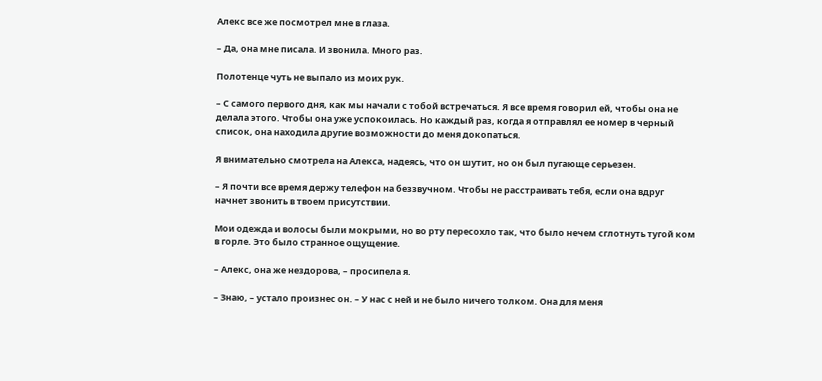Алекс все же посмотрел мне в глаза.

– Да, она мне писала. И звонила. Много раз.

Полотенце чуть не выпало из моих рук.

– С самого первого дня, как мы начали с тобой встречаться. Я все время говорил ей, чтобы она не делала этого. Чтобы она уже успокоилась. Но каждый раз, когда я отправлял ее номер в черный список, она находила другие возможности до меня докопаться.

Я внимательно смотрела на Алекса, надеясь, что он шутит, но он был пугающе серьезен.

– Я почти все время держу телефон на беззвучном. Чтобы не расстраивать тебя, если она вдруг начнет звонить в твоем присутствии.

Мои одежда и волосы были мокрыми, но во рту пересохло так, что было нечем сглотнуть тугой ком в горле. Это было странное ощущение.

– Алекс, она же нездорова, – просипела я.

– Знаю, – устало произнес он. – У нас с ней и не было ничего толком. Она для меня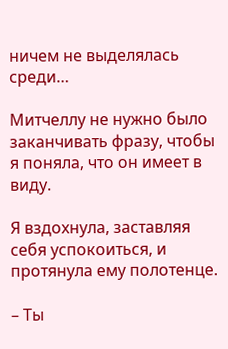ничем не выделялась среди…

Митчеллу не нужно было заканчивать фразу, чтобы я поняла, что он имеет в виду.

Я вздохнула, заставляя себя успокоиться, и протянула ему полотенце.

– Ты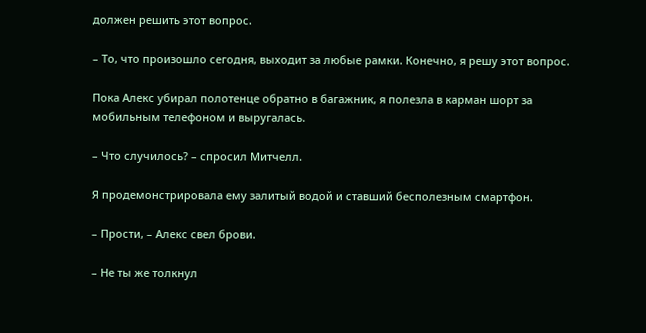должен решить этот вопрос.

– То, что произошло сегодня, выходит за любые рамки. Конечно, я решу этот вопрос.

Пока Алекс убирал полотенце обратно в багажник, я полезла в карман шорт за мобильным телефоном и выругалась.

– Что случилось? – спросил Митчелл.

Я продемонстрировала ему залитый водой и ставший бесполезным смартфон.

– Прости, – Алекс свел брови.

– Не ты же толкнул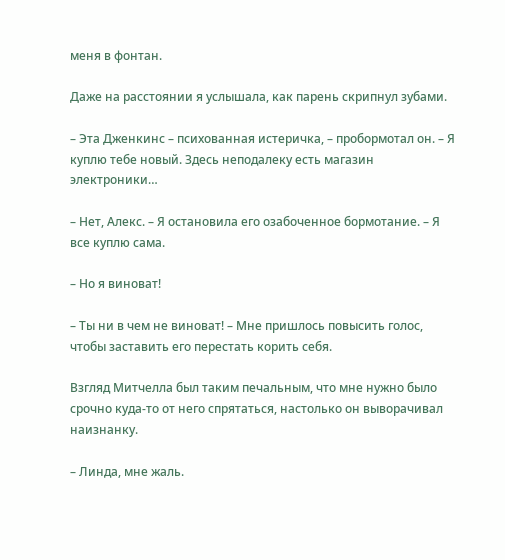меня в фонтан.

Даже на расстоянии я услышала, как парень скрипнул зубами.

– Эта Дженкинс – психованная истеричка, – пробормотал он. – Я куплю тебе новый. Здесь неподалеку есть магазин электроники…

– Нет, Алекс. – Я остановила его озабоченное бормотание. – Я все куплю сама.

– Но я виноват!

– Ты ни в чем не виноват! – Мне пришлось повысить голос, чтобы заставить его перестать корить себя.

Взгляд Митчелла был таким печальным, что мне нужно было срочно куда-то от него спрятаться, настолько он выворачивал наизнанку.

– Линда, мне жаль.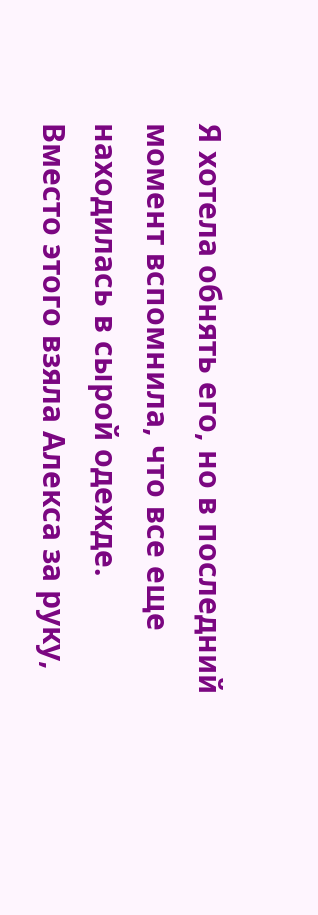Я хотела обнять его, но в последний момент вспомнила, что все еще находилась в сырой одежде. Вместо этого взяла Алекса за руку,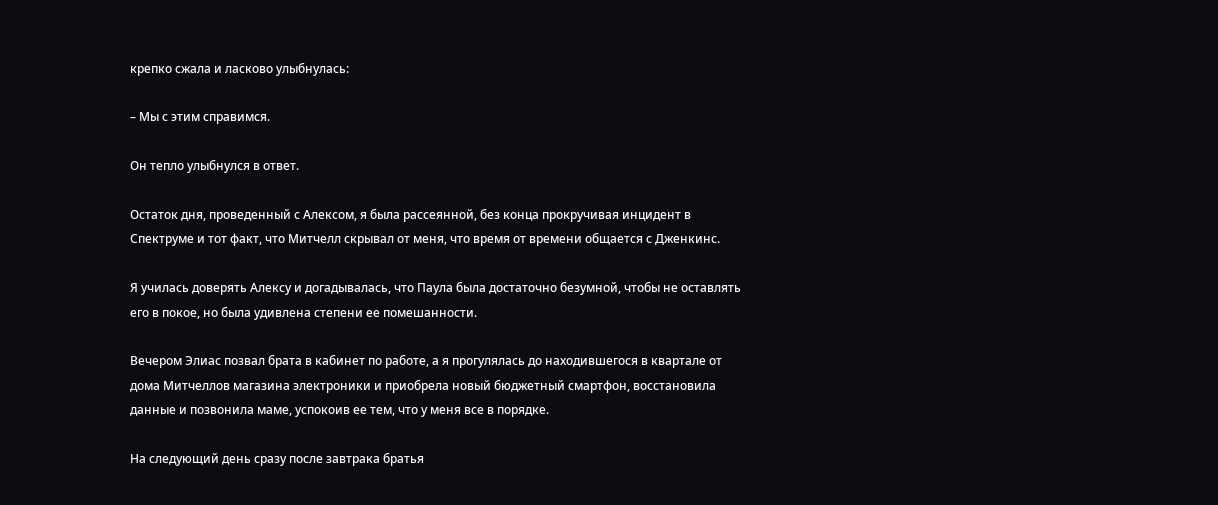крепко сжала и ласково улыбнулась:

– Мы с этим справимся.

Он тепло улыбнулся в ответ.

Остаток дня, проведенный с Алексом, я была рассеянной, без конца прокручивая инцидент в Спектруме и тот факт, что Митчелл скрывал от меня, что время от времени общается с Дженкинс.

Я училась доверять Алексу и догадывалась, что Паула была достаточно безумной, чтобы не оставлять его в покое, но была удивлена степени ее помешанности.

Вечером Элиас позвал брата в кабинет по работе, а я прогулялась до находившегося в квартале от дома Митчеллов магазина электроники и приобрела новый бюджетный смартфон, восстановила данные и позвонила маме, успокоив ее тем, что у меня все в порядке.

На следующий день сразу после завтрака братья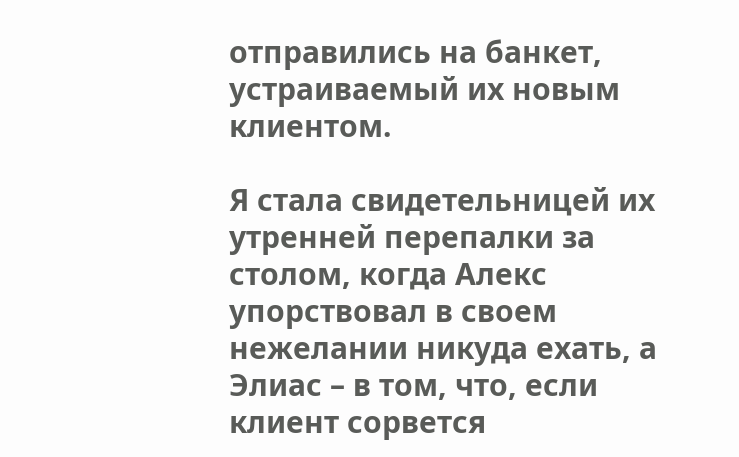отправились на банкет, устраиваемый их новым клиентом.

Я стала свидетельницей их утренней перепалки за столом, когда Алекс упорствовал в своем нежелании никуда ехать, а Элиас – в том, что, если клиент сорвется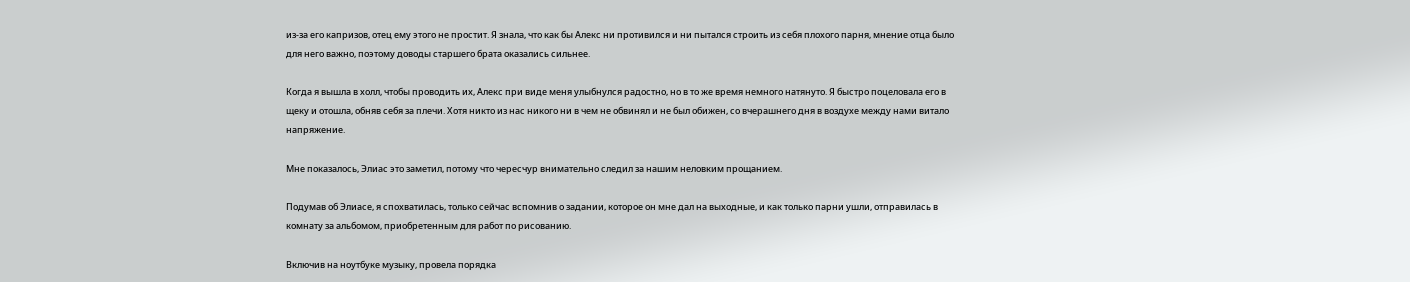из-за его капризов, отец ему этого не простит. Я знала, что как бы Алекс ни противился и ни пытался строить из себя плохого парня, мнение отца было для него важно, поэтому доводы старшего брата оказались сильнее.

Когда я вышла в холл, чтобы проводить их, Алекс при виде меня улыбнулся радостно, но в то же время немного натянуто. Я быстро поцеловала его в щеку и отошла, обняв себя за плечи. Хотя никто из нас никого ни в чем не обвинял и не был обижен, со вчерашнего дня в воздухе между нами витало напряжение.

Мне показалось, Элиас это заметил, потому что чересчур внимательно следил за нашим неловким прощанием.

Подумав об Элиасе, я спохватилась, только сейчас вспомнив о задании, которое он мне дал на выходные, и как только парни ушли, отправилась в комнату за альбомом, приобретенным для работ по рисованию.

Включив на ноутбуке музыку, провела порядка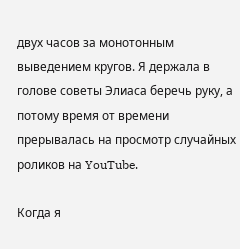двух часов за монотонным выведением кругов. Я держала в голове советы Элиаса беречь руку, а потому время от времени прерывалась на просмотр случайных роликов на YouTube.

Когда я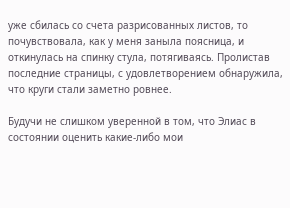уже сбилась со счета разрисованных листов, то почувствовала, как у меня заныла поясница, и откинулась на спинку стула, потягиваясь. Пролистав последние страницы, с удовлетворением обнаружила, что круги стали заметно ровнее.

Будучи не слишком уверенной в том, что Элиас в состоянии оценить какие-либо мои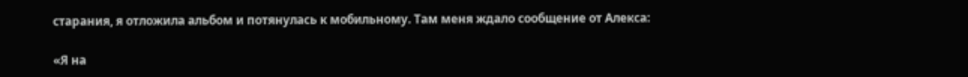старания, я отложила альбом и потянулась к мобильному. Там меня ждало сообщение от Алекса:

«Я на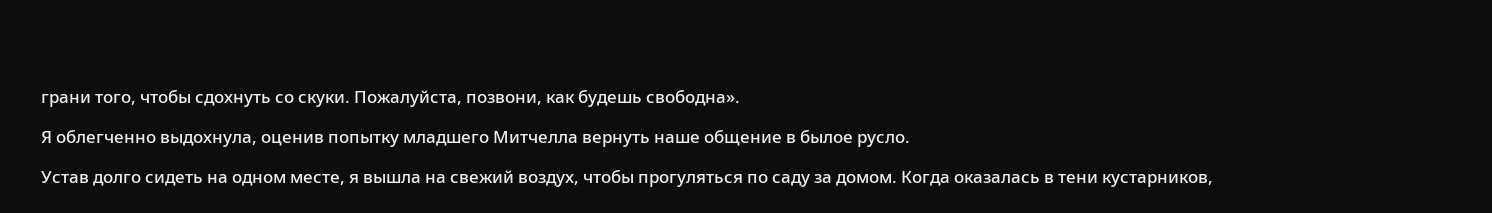грани того, чтобы сдохнуть со скуки. Пожалуйста, позвони, как будешь свободна».

Я облегченно выдохнула, оценив попытку младшего Митчелла вернуть наше общение в былое русло.

Устав долго сидеть на одном месте, я вышла на свежий воздух, чтобы прогуляться по саду за домом. Когда оказалась в тени кустарников,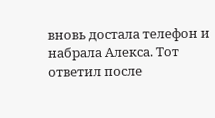вновь достала телефон и набрала Алекса. Тот ответил после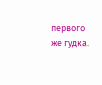первого же гудка.